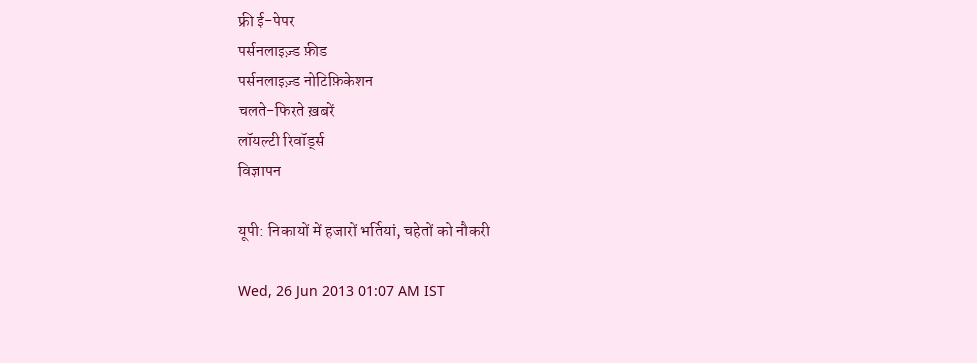फ्री ई-पेपर
पर्सनलाइज़्ड फ़ीड
पर्सनलाइज़्ड नोटिफ़िकेशन
चलते-फिरते ख़बरें
लॉयल्टी रिवॉर्ड्स
विज्ञापन

यूपी: निकायों में हजारों भर्तियां, चहेतों को नौकरी

Wed, 26 Jun 2013 01:07 AM IST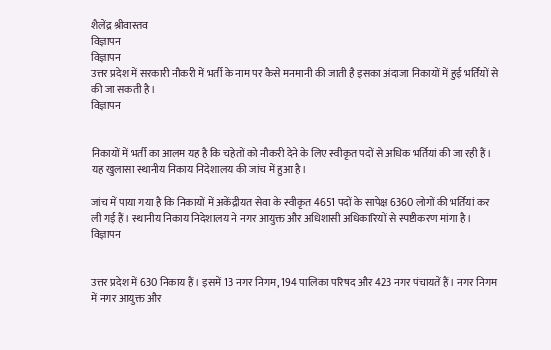शैलेंद्र श्रीवास्तव
विज्ञापन
विज्ञापन
उत्तर प्रदेश में सरकारी नौकरी में भर्ती के नाम पर कैसे मनमानी की जाती है इसका अंदाजा निकायों में हुई भर्तियों से की जा सकती है।
विज्ञापन


निकायों में भर्ती का आलम यह है कि चहेतों को नौकरी देने के लिए स्वीकृत पदों से अधिक भर्तियां की जा रही हैं। यह खुलासा स्थानीय निकाय निदेशालय की जांच में हुआ है।

जांच में पाया गया है कि निकायों में अकेंद्रीयत सेवा के स्वीकृत 4651 पदों के सापेक्ष 6360 लोगों की भर्तियां कर ली गई हैं। स्थानीय निकाय निदेशालय ने नगर आयुक्त और अधिशासी अधिकारियों से स्पष्टीकरण मांगा है।
विज्ञापन


उत्तर प्रदेश में 630 निकाय हैं। इसमें 13 नगर निगम, 194 पालिका परिषद और 423 नगर पंचायतें हैं। नगर निगम में नगर आयुक्त और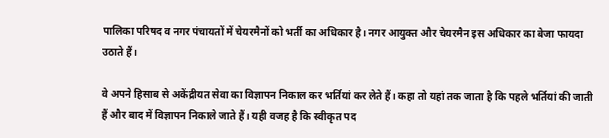पालिका परिषद व नगर पंचायतों में चेयरमैनों को भर्ती का अधिकार है। नगर आयुक्त और चेयरमैन इस अधिकार का बेजा फायदा उठाते हैं।

वे अपने हिसाब से अकेंद्रीयत सेवा का विज्ञापन निकाल कर भर्तियां कर लेते हैं। कहा तो यहां तक जाता है कि पहले भर्तियां की जाती हैं और बाद में विज्ञापन निकाले जाते हैं। यही वजह है कि स्वीकृत पद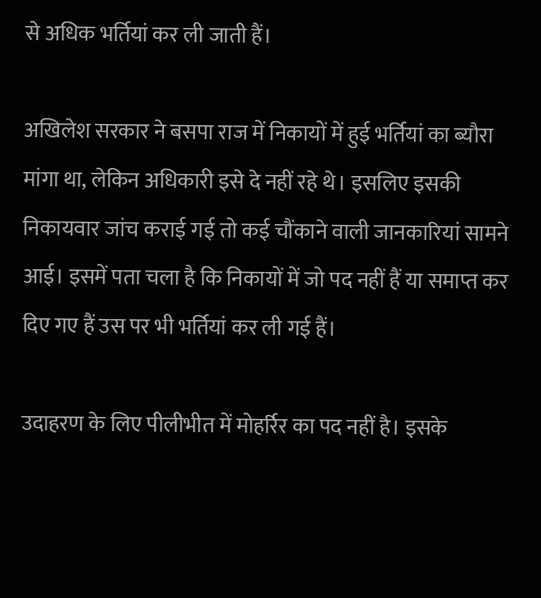से अधिक भर्तियां कर ली जाती हैं।

अखिलेश सरकार ने बसपा राज में निकायों में हुई भर्तियां का ब्यौरा मांगा था, लेकिन अधिकारी इसे दे नहीं रहे थे। इसलिए इसकी निकायवार जांच कराई गई तो कई चौंकाने वाली जानकारियां सामने आई। इसमें पता चला है कि निकायों में जो पद नहीं हैं या समाप्त कर दिए गए हैं उस पर भी भर्तियां कर ली गई हैं।

उदाहरण के लिए पीलीभीत में मोहर्रिर का पद नहीं है। इसके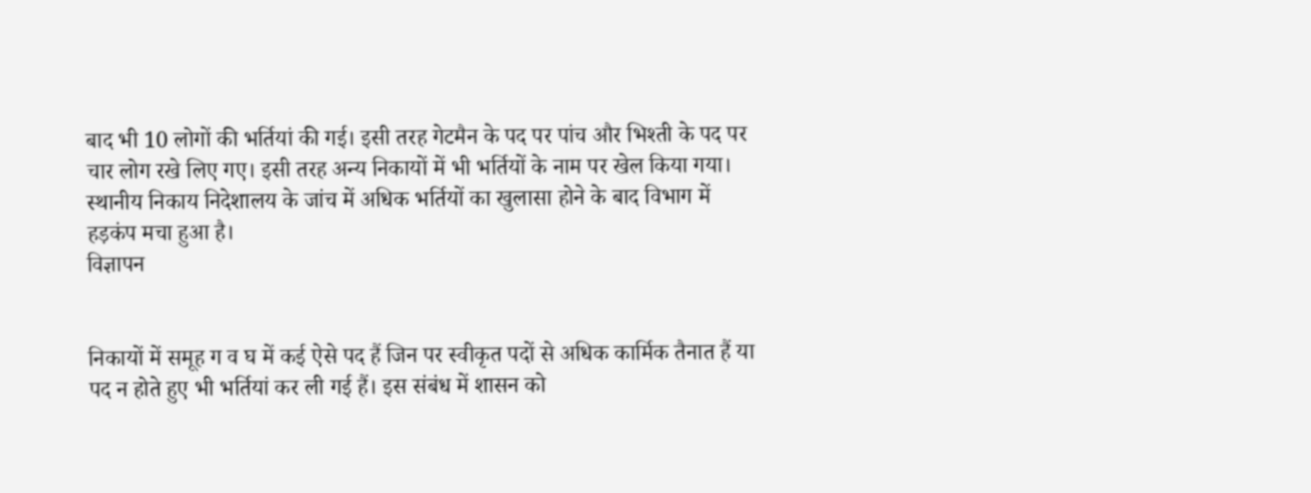बाद भी 10 लोगों की भर्तियां की गई। इसी तरह गेटमैन के पद पर पांच और भिश्ती के पद पर चार लोग रखे लिए गए। इसी तरह अन्य निकायों में भी भर्तियों के नाम पर खेल किया गया। स्थानीय निकाय निदेशालय के जांच में अधिक भर्तियों का खुलासा होने के बाद विभाग में हड़कंप मचा हुआ है।
विज्ञापन


निकायों में समूह ग व घ में कई ऐसे पद हैं जिन पर स्वीकृत पदों से अधिक कार्मिक तैनात हैं या पद न होते हुए भी भर्तियां कर ली गई हैं। इस संबंध में शासन को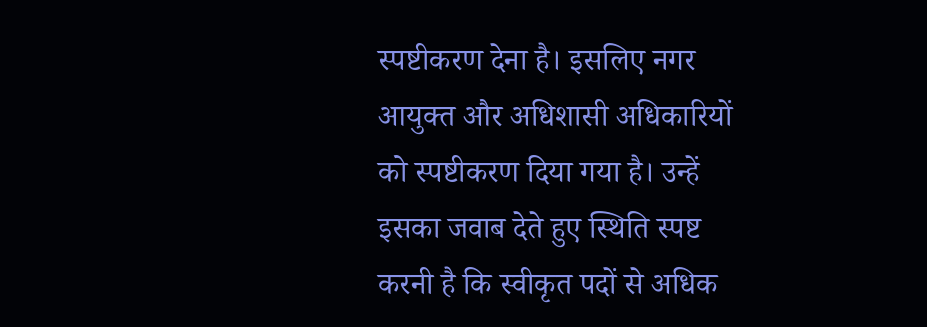स्पष्टीकरण देना है। इसलिए नगर आयुक्त और अधिशासी अधिकारियों को स्पष्टीकरण दिया गया है। उन्हें इसका जवाब देते हुए स्थिति स्पष्ट करनी है कि स्वीकृत पदों से अधिक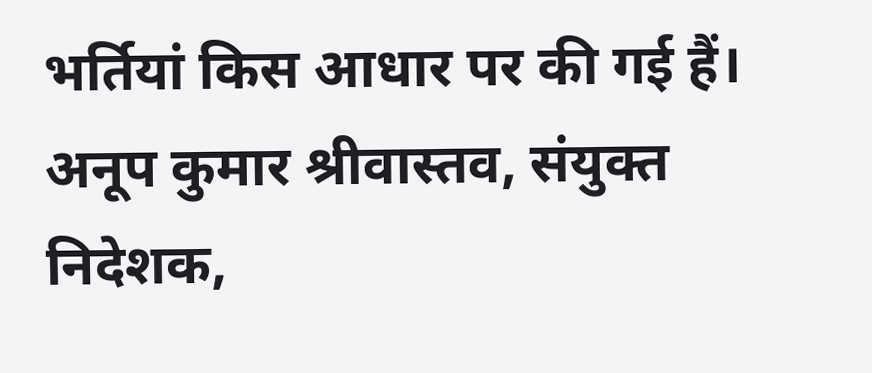भर्तियां किस आधार पर की गई हैं।   अनूप कुमार श्रीवास्तव, संयुक्त निदेशक,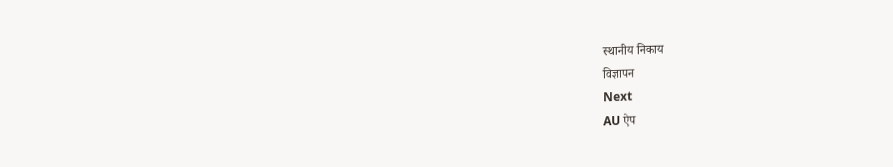स्थानीय निकाय
विज्ञापन
Next
AU ऐप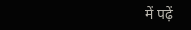में पढ़ें